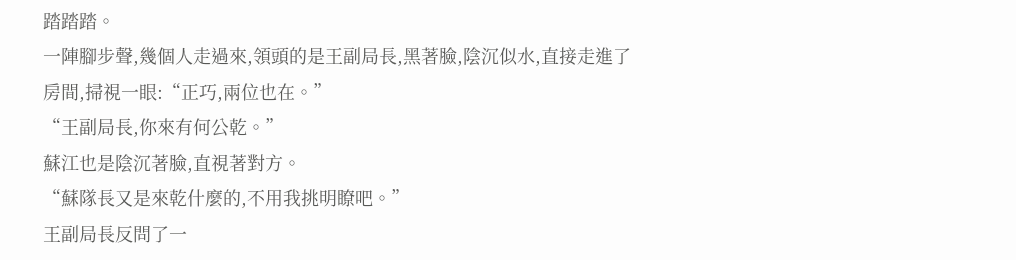踏踏踏。
一陣腳步聲,幾個人走過來,領頭的是王副局長,黑著臉,陰沉似水,直接走進了房間,掃視一眼:“正巧,兩位也在。”
“王副局長,你來有何公乾。”
蘇江也是陰沉著臉,直視著對方。
“蘇隊長又是來乾什麼的,不用我挑明瞭吧。”
王副局長反問了一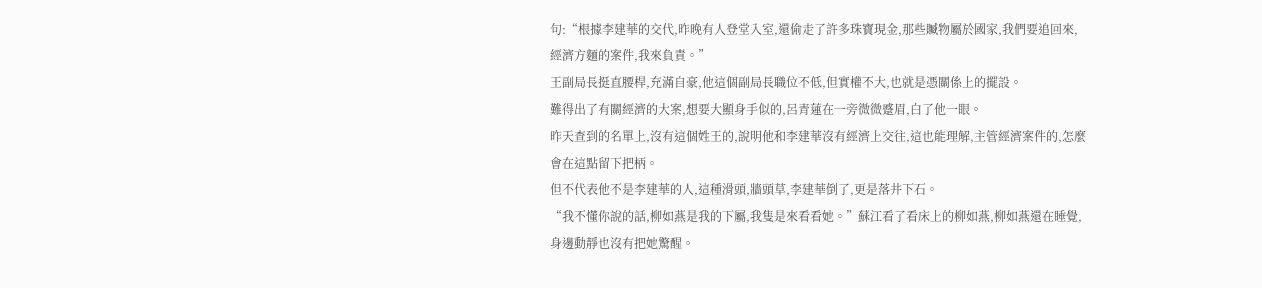句:“根據李建華的交代,昨晚有人登堂入室,還偷走了許多珠寶現金,那些贓物屬於國家,我們要追回來,經濟方麵的案件,我來負責。”
王副局長挺直腰桿,充滿自豪,他這個副局長職位不低,但實權不大,也就是憑關係上的擺設。
難得出了有關經濟的大案,想要大顯身手似的,呂青蓮在一旁微微蹙眉,白了他一眼。
昨天查到的名單上,沒有這個姓王的,說明他和李建華沒有經濟上交往,這也能理解,主管經濟案件的,怎麼會在這點留下把柄。
但不代表他不是李建華的人,這種滑頭,牆頭草,李建華倒了,更是落井下石。
“我不懂你說的話,柳如燕是我的下屬,我隻是來看看她。”蘇江看了看床上的柳如燕,柳如燕還在睡覺,身邊動靜也沒有把她驚醒。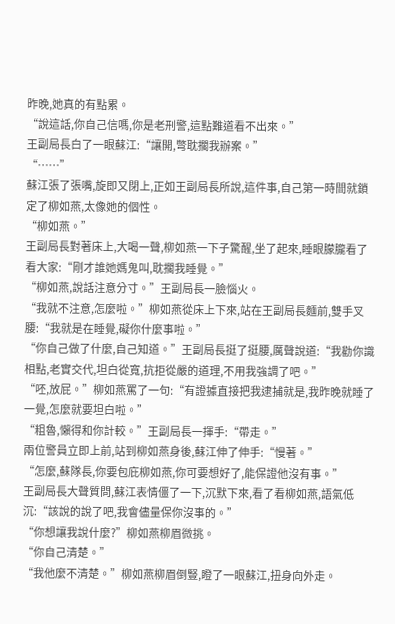昨晚,她真的有點累。
“說這話,你自己信嗎,你是老刑警,這點難道看不出來。”
王副局長白了一眼蘇江:“讓開,彆耽擱我辦案。”
“……”
蘇江張了張嘴,旋即又閉上,正如王副局長所說,這件事,自己第一時間就鎖定了柳如燕,太像她的個性。
“柳如燕。”
王副局長對著床上,大喝一聲,柳如燕一下子驚醒,坐了起來,睡眼朦朧看了看大家:“剛才誰她媽鬼叫,耽擱我睡覺。”
“柳如燕,說話注意分寸。”王副局長一臉惱火。
“我就不注意,怎麼啦。”柳如燕從床上下來,站在王副局長麵前,雙手叉腰:“我就是在睡覺,礙你什麼事啦。”
“你自己做了什麼,自己知道。”王副局長挺了挺腰,厲聲說道:“我勸你識相點,老實交代,坦白從寬,抗拒從嚴的道理,不用我強調了吧。”
“呸,放屁。”柳如燕罵了一句:“有證據直接把我逮捕就是,我昨晚就睡了一覺,怎麼就要坦白啦。”
“粗魯,懶得和你計較。”王副局長一揮手:“帶走。”
兩位警員立即上前,站到柳如燕身後,蘇江伸了伸手:“慢著。”
“怎麼,蘇隊長,你要包庇柳如燕,你可要想好了,能保證他沒有事。”
王副局長大聲質問,蘇江表情僵了一下,沉默下來,看了看柳如燕,語氣低沉:“該說的說了吧,我會儘量保你沒事的。”
“你想讓我說什麼?”柳如燕柳眉微挑。
“你自己清楚。”
“我他麼不清楚。”柳如燕柳眉倒豎,瞪了一眼蘇江,扭身向外走。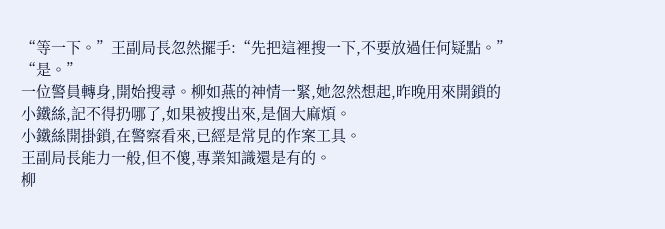“等一下。”王副局長忽然擺手:“先把這裡搜一下,不要放過任何疑點。”
“是。”
一位警員轉身,開始搜尋。柳如燕的神情一緊,她忽然想起,昨晚用來開鎖的小鐵絲,記不得扔哪了,如果被搜出來,是個大麻煩。
小鐵絲開掛鎖,在警察看來,已經是常見的作案工具。
王副局長能力一般,但不傻,專業知識還是有的。
柳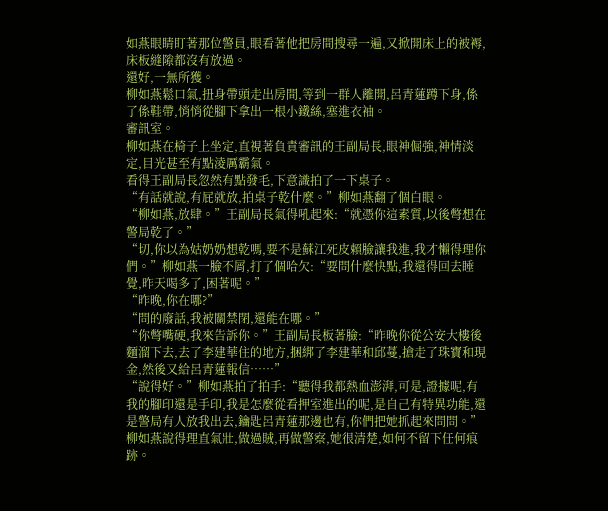如燕眼睛盯著那位警員,眼看著他把房間搜尋一遍,又掀開床上的被褥,床板縫隙都沒有放過。
還好,一無所獲。
柳如燕鬆口氣,扭身帶頭走出房間,等到一群人離開,呂青蓮蹲下身,係了係鞋帶,悄悄從腳下拿出一根小鐵絲,塞進衣袖。
審訊室。
柳如燕在椅子上坐定,直視著負責審訊的王副局長,眼神倔強,神情淡定,目光甚至有點淩厲霸氣。
看得王副局長忽然有點發毛,下意識拍了一下桌子。
“有話就說,有屁就放,拍桌子乾什麼。”柳如燕翻了個白眼。
“柳如燕,放肆。”王副局長氣得吼起來:“就憑你這素質,以後彆想在警局乾了。”
“切,你以為姑奶奶想乾嗎,要不是蘇江死皮賴臉讓我進,我才懶得理你們。”柳如燕一臉不屑,打了個哈欠:“要問什麼快點,我還得回去睡覺,昨天喝多了,困著呢。”
“昨晚,你在哪?”
“問的廢話,我被關禁閉,還能在哪。”
“你彆嘴硬,我來告訴你。”王副局長板著臉:“昨晚你從公安大樓後麵溜下去,去了李建華住的地方,捆綁了李建華和邱蔓,搶走了珠寶和現金,然後又給呂青蓮報信……”
“說得好。”柳如燕拍了拍手:“聽得我都熱血澎湃,可是,證據呢,有我的腳印還是手印,我是怎麼從看押室進出的呢,是自己有特異功能,還是警局有人放我出去,鑰匙呂青蓮那邊也有,你們把她抓起來問問。”
柳如燕說得理直氣壯,做過賊,再做警察,她很清楚,如何不留下任何痕跡。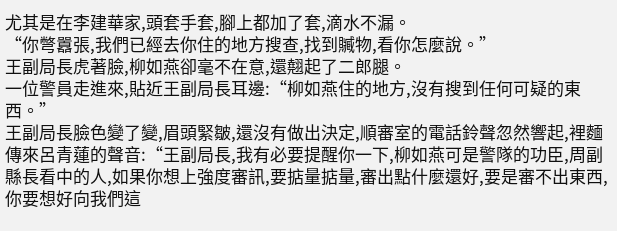尤其是在李建華家,頭套手套,腳上都加了套,滴水不漏。
“你彆囂張,我們已經去你住的地方搜查,找到贓物,看你怎麼說。”
王副局長虎著臉,柳如燕卻毫不在意,還翹起了二郎腿。
一位警員走進來,貼近王副局長耳邊:“柳如燕住的地方,沒有搜到任何可疑的東西。”
王副局長臉色變了變,眉頭緊皺,還沒有做出決定,順審室的電話鈴聲忽然響起,裡麵傳來呂青蓮的聲音:“王副局長,我有必要提醒你一下,柳如燕可是警隊的功臣,周副縣長看中的人,如果你想上強度審訊,要掂量掂量,審出點什麼還好,要是審不出東西,你要想好向我們這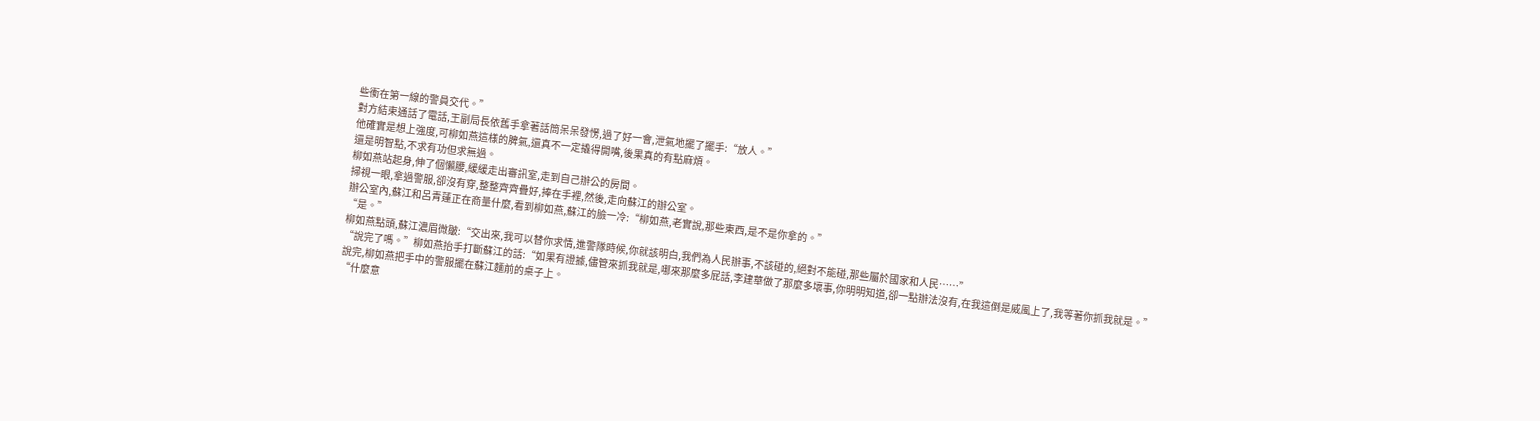些衝在第一線的警員交代。”
對方結束通話了電話,王副局長依舊手拿著話筒呆呆發愣,過了好一會,泄氣地擺了擺手:“放人。”
他確實是想上強度,可柳如燕這樣的脾氣,還真不一定撬得開嘴,後果真的有點麻煩。
還是明智點,不求有功但求無過。
柳如燕站起身,伸了個懶腰,緩緩走出審訊室,走到自己辦公的房間。
掃視一眼,拿過警服,卻沒有穿,整整齊齊疊好,捧在手裡,然後,走向蘇江的辦公室。
辦公室內,蘇江和呂青蓮正在商量什麼,看到柳如燕,蘇江的臉一冷:“柳如燕,老實說,那些東西,是不是你拿的。”
“是。”
柳如燕點頭,蘇江濃眉微皺:“交出來,我可以替你求情,進警隊時候,你就該明白,我們為人民辦事,不該碰的,絕對不能碰,那些屬於國家和人民……”
“說完了嗎。”柳如燕抬手打斷蘇江的話:“如果有證據,儘管來抓我就是,哪來那麼多屁話,李建華做了那麼多壞事,你明明知道,卻一點辦法沒有,在我這倒是威風上了,我等著你抓我就是。”
說完,柳如燕把手中的警服擺在蘇江麵前的桌子上。
“什麼意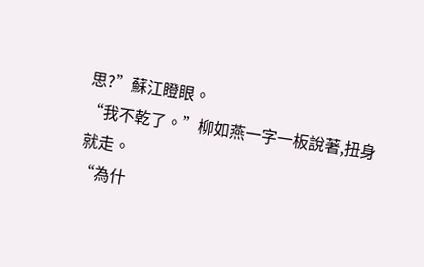思?”蘇江瞪眼。
“我不乾了。”柳如燕一字一板說著,扭身就走。
“為什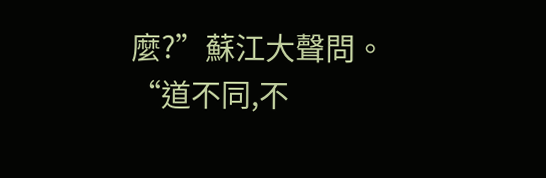麼?”蘇江大聲問。
“道不同,不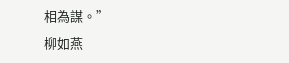相為謀。”
柳如燕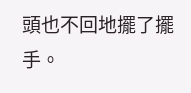頭也不回地擺了擺手。